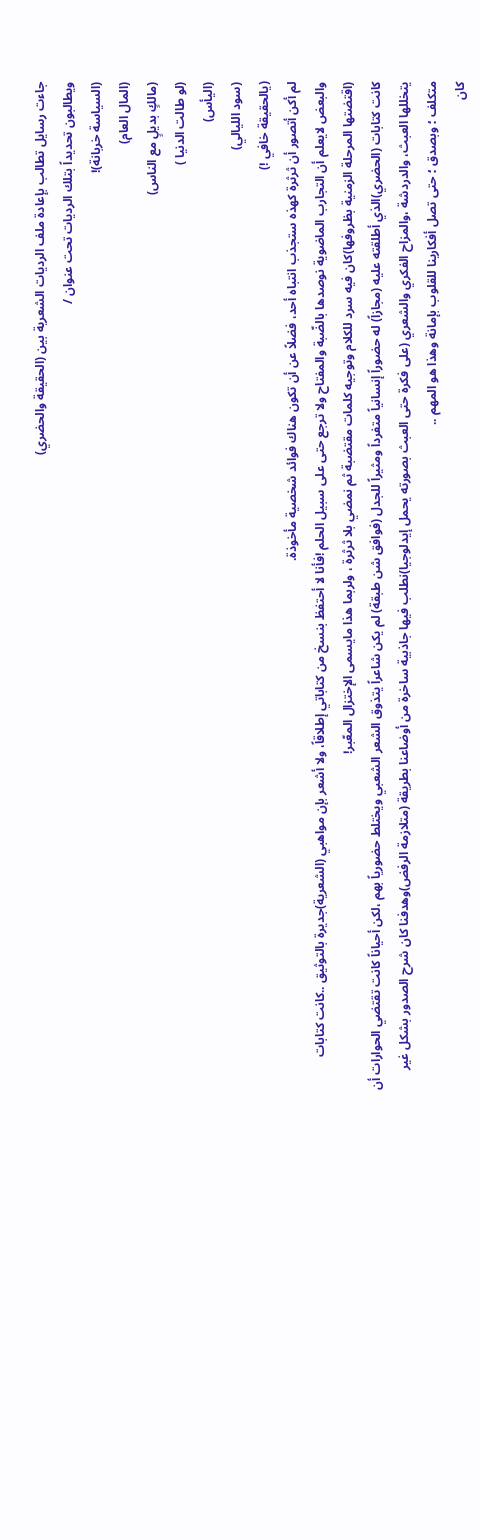جاءت رسايل تطالب بإعادة ملف الرديات الشعرية بين (الحقيقة والحضري)
ويطالبون تحديداً بتلك الرديات تحت عنوان /
(السياسة خربانة)!
(المال العام)
(مالكٍ بديلٍ مع الناس)
(لو طالت الدنيا )
(اليأس)
(سود الليالي)
(يالحقيقة خافي !)
لم أكن أتصور أن ثرثرة كهذه ستجذب انتباه أحد، فضلاً عن أن تكون هناك فوائد شخصية مأخوذة.
والبعض لايعلم أن التجارب الماضوية نوصدها بالضّبة والمفتاح ولا ترجع حتى على سبيل الحلم !فأنا لا أحتفظ بنسخ من كتاباتي إطلاقاً، ولا أشعر بإن مواهبي (الشعرية)جديرة بالتوثيق ..كانت كتابات (اقتضتها المرحلة الزمنية بظروفها)كان فيه سرد للكلام وتوجيه كلمات مقتضبة ثم نمضي بلا ثرثرة ، ولربما هذا مايسمى الإختزال المعّبر!
كانت كتابات (الحضري)الذي أطلقته عليه (مجازاً) له حضوراً إنسانياً متفرداً ومثيراً للجدل (فوافق شن طبقة) لم يكن شاعراً يتذوق الشعر الشعبي ويختلط حضورياً بهم ،لكن أحياناً كانت تقتضي الحوارات أن يتخللها العبث، والدردشة ،والمزاح الفكري والشعري (على فكرة حتى العبث بصورته يحمل إيدلوجيا)نطلب فيها جاذبية ساخرة من أوضاعنا بطريقة (متلازمة الرفض)وهدفنا كان شرح الصدور بشكل غير متكلف ؛ وبصدق ؛ حتى تصل أفكارينا للقلوب بإمانة وهذا هو المهم ..
كان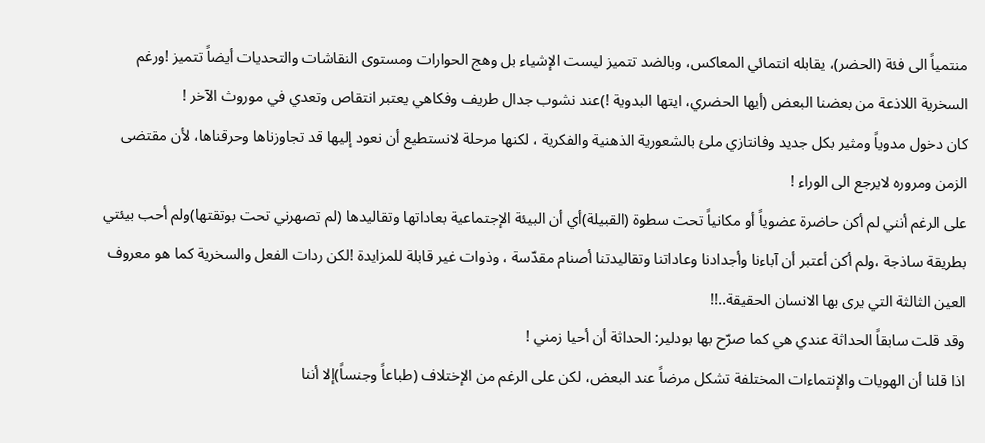منتمياً الى فئة (الحضر)، يقابله انتمائي المعاكس، وبالضد تتميز ليست الإشياء بل وهج الحوارات ومستوى النقاشات والتحديات أيضاً تتميز !ورغم السخرية اللاذعة من بعضنا البعض (أيها الحضري، ايتها البدوية !)عند نشوب جدال طريف وفكاهي يعتبر انتقاص وتعدي في موروث الآخر !
كان دخول مدوياً ومثير بكل جديد وفانتازي ملئ بالشعورية الذهنية والفكرية ، لكنها مرحلة لانستطيع أن نعود إليها قد تجاوزناها وحرقناها، لأن مقتضى الزمن ومروره لايرجع الى الوراء !
على الرغم أنني لم أكن حاضرة عضوياً أو مكانياً تحت سطوة (القبيلة)أي أن البيئة الإجتماعية بعاداتها وتقاليدها (لم تصهرني تحت بوتقتها)ولم أحب بيئتي بطريقة ساذجة ،ولم أكن أعتبر أن آباءنا وأجدادنا وعاداتنا وتقاليدتنا أصنام مقدّسة ، وذوات غير قابلة للمزايدة !لكن ردات الفعل والسخرية كما هو معروف العين الثالثة التي يرى بها الانسان الحقيقة..!!
وقد قلت سابقاً الحداثة عندي هي كما صرّح بها بودلير: الحداثة أن أحيا زمني !
اذا قلنا أن الهويات والإنتماءات المختلفة تشكل مرضاً عند البعض، لكن على الرغم من الإختلاف (طباعاً وجنساً)إلا أننا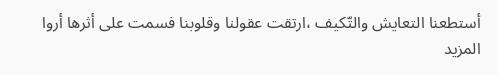أستطعنا التعايش والتّكيف ،ارتقت عقولنا وقلوبنا فسمت على أثرها أروا
المزيد